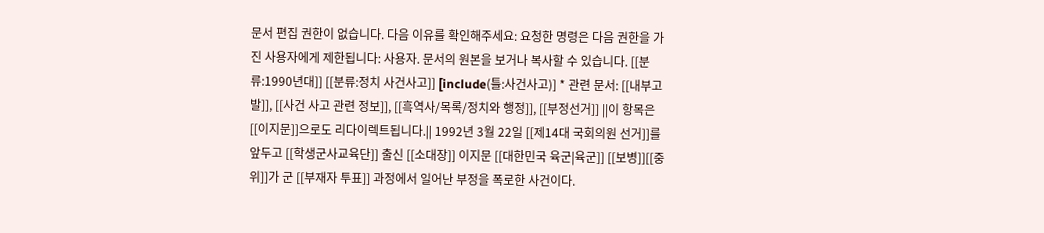문서 편집 권한이 없습니다. 다음 이유를 확인해주세요: 요청한 명령은 다음 권한을 가진 사용자에게 제한됩니다: 사용자. 문서의 원본을 보거나 복사할 수 있습니다. [[분류:1990년대]] [[분류:정치 사건사고]] [include(틀:사건사고)] * 관련 문서: [[내부고발]], [[사건 사고 관련 정보]], [[흑역사/목록/정치와 행정]], [[부정선거]] ||이 항목은 [[이지문]]으로도 리다이렉트됩니다.|| 1992년 3월 22일 [[제14대 국회의원 선거]]를 앞두고 [[학생군사교육단]] 출신 [[소대장]] 이지문 [[대한민국 육군|육군]] [[보병]][[중위]]가 군 [[부재자 투표]] 과정에서 일어난 부정을 폭로한 사건이다.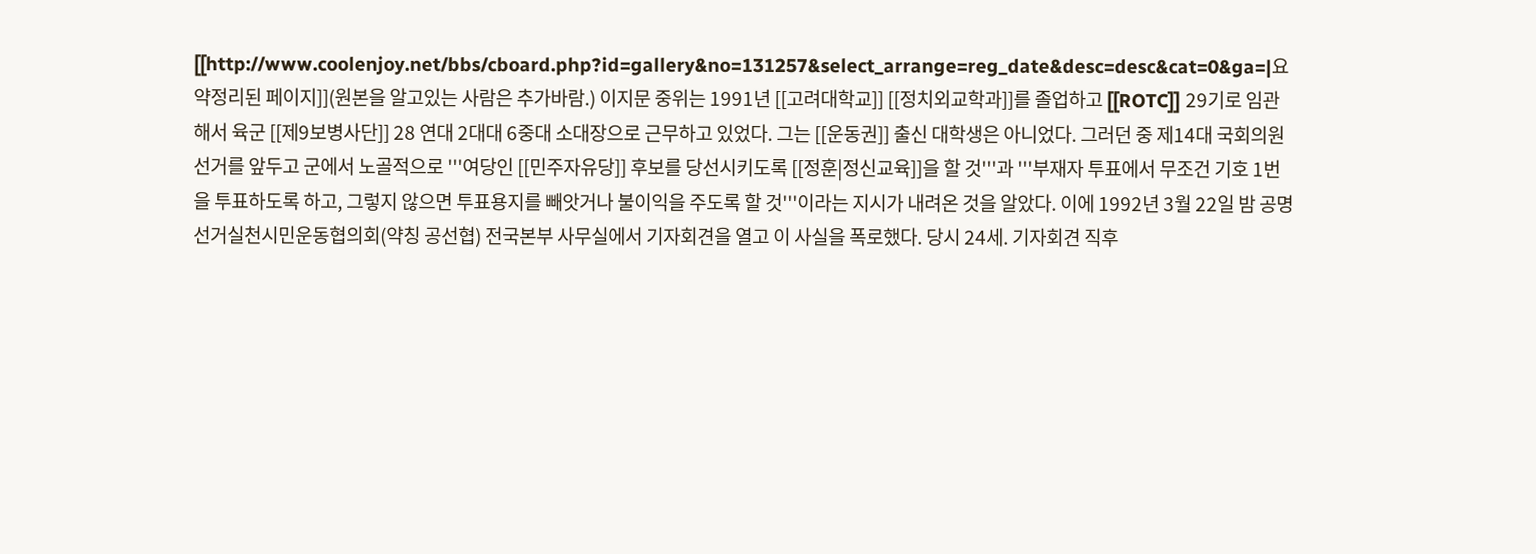[[http://www.coolenjoy.net/bbs/cboard.php?id=gallery&no=131257&select_arrange=reg_date&desc=desc&cat=0&ga=|요약정리된 페이지]](원본을 알고있는 사람은 추가바람.) 이지문 중위는 1991년 [[고려대학교]] [[정치외교학과]]를 졸업하고 [[ROTC]] 29기로 임관해서 육군 [[제9보병사단]] 28 연대 2대대 6중대 소대장으로 근무하고 있었다. 그는 [[운동권]] 출신 대학생은 아니었다. 그러던 중 제14대 국회의원 선거를 앞두고 군에서 노골적으로 '''여당인 [[민주자유당]] 후보를 당선시키도록 [[정훈|정신교육]]을 할 것'''과 '''부재자 투표에서 무조건 기호 1번을 투표하도록 하고, 그렇지 않으면 투표용지를 빼앗거나 불이익을 주도록 할 것'''이라는 지시가 내려온 것을 알았다. 이에 1992년 3월 22일 밤 공명선거실천시민운동협의회(약칭 공선협) 전국본부 사무실에서 기자회견을 열고 이 사실을 폭로했다. 당시 24세. 기자회견 직후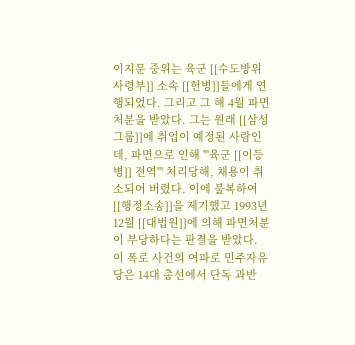이지문 중위는 육군 [[수도방위사령부]] 소속 [[헌병]]들에게 연행되었다. 그리고 그 해 4월 파면 처분을 받았다. 그는 원래 [[삼성그룹]]에 취업이 예정된 사람인데, 파면으로 인해 '''육군 [[이등병]] 전역''' 처리당해, 채용이 취소되어 버렸다. 이에 불복하여 [[행정소송]]을 제기했고 1993년 12월 [[대법원]]에 의해 파면처분이 부당하다는 판결을 받았다. 이 폭로 사건의 여파로 민주자유당은 14대 총선에서 단독 과반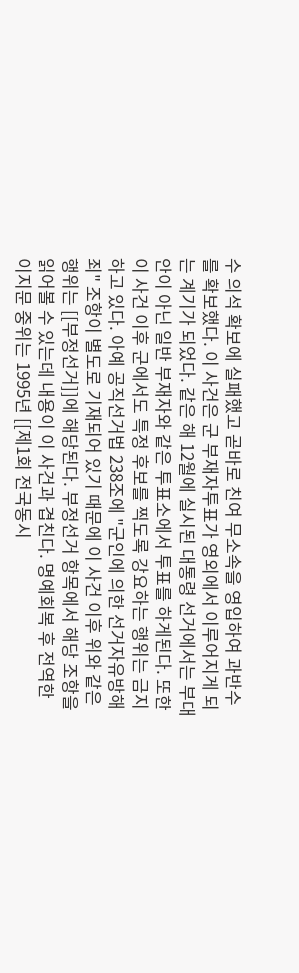수 의석 확보에 실패했고 곧바로 친여 무소속을 영입하여 과반수를 확보했다. 이 사건은 군 부재자투표가 영외에서 이루어지게 되는 계기가 되었다. 같은 해 12월에 실시된 대통령 선거에서는 부대안이 아닌 일반 부재자와 같은 투표소에서 투표를 하게된다. 또한 이 사건 이후 군에서도 특정 후보를 찍도록 강요하는 행위는 금지하고 있다. 아예 공직선거법 238조에 "군인에 의한 선거자유방해죄" 조항이 별도로 기재되어 있기 때문에 이 사건 이후 위와 같은 행위는 [[부정선거]]에 해당된다. 부정선거 항목에서 해당 조항을 읽어볼 수 있는데 내용이 이 사건과 겹친다. 명예회복 후 전역한 이지문 중위는 1995년 [[제1회 전국동시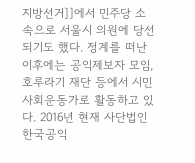지방선거]]에서 민주당 소속으로 서울시 의원에 당선되기도 했다. 정계를 떠난 이후에는 공익제보자 모임, 호루라기 재단 등에서 시민사회운동가로 활동하고 있다. 2016년 현재 사단법인 한국공익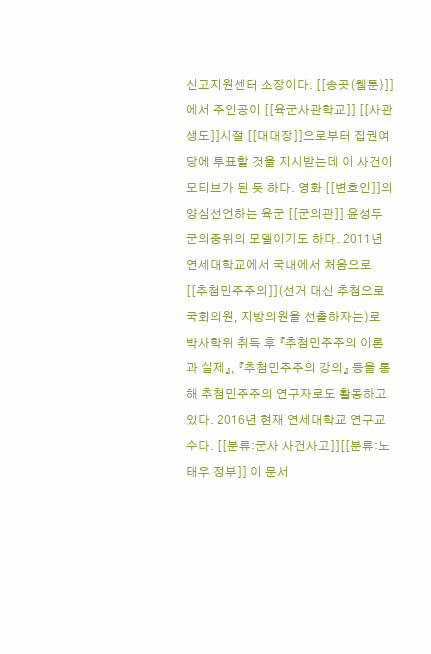신고지원센터 소장이다. [[송곳(웹툰)]] 에서 주인공이 [[육군사관학교]] [[사관생도]]시절 [[대대장]]으로부터 집권여당에 투표할 것을 지시받는데 이 사건이 모티브가 된 듯 하다. 영화 [[변호인]]의 양심선언하는 육군 [[군의관]] 윤성두 군의중위의 모델이기도 하다. 2011년 연세대학교에서 국내에서 처음으로 [[추첨민주주의]](선거 대신 추첨으로 국회의원, 지방의원을 선출하자는)로 박사학위 취득 후 『추첨민주주의 이론과 실제』, 『추첨민주주의 강의』 등을 통해 추첨민주주의 연구자로도 활동하고 있다. 2016년 현재 연세대학교 연구교수다. [[분류:군사 사건사고]][[분류:노태우 정부]] 이 문서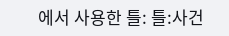에서 사용한 틀: 틀:사건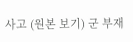사고 (원본 보기) 군 부재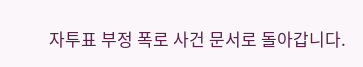자투표 부정 폭로 사건 문서로 돌아갑니다.